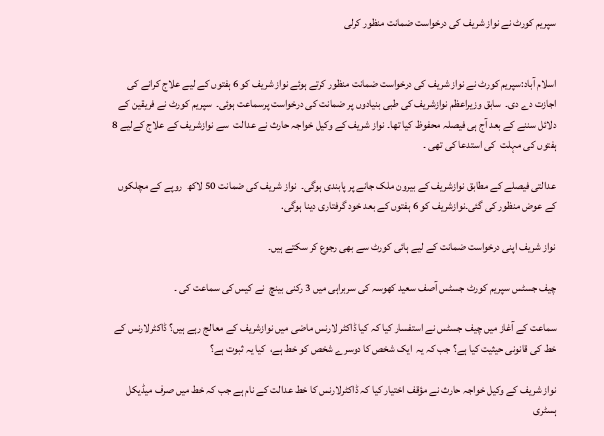سپریم کورٹ نے نواز شریف کی درخواست ضمانت منظور کرلی


اسلام آباد:سپریم کورٹ نے نواز شریف کی درخواست ضمانت منظور کرتے ہوئے نواز شریف کو 6 ہفتوں کے لیے علاج کرانے کی اجازت دے دی۔  سابق وزیراعظم نوازشریف کی طبی بنیادوں پر ضمانت کی درخواست پرسماعت ہوئی۔  سپریم کورٹ نے فریقین کے دلائل سننے کے بعد آج ہی فیصلہ محفوظ کیا تھا۔ نواز شریف کے وکیل خواجہ حارث نے عدالت  سے نوازشریف کے علاج کےلیے 8 ہفتوں کی مہلت  کی استدعا کی تھی ۔

عدالتی فیصلے کے مطابق نوازشریف کے بیرون ملک جانے پر پابندی ہوگی۔  نواز شریف کی ضمانت 50 لاکھ  روپے کے مچلکوں کے عوض منظور کی گئی۔نوازشریف کو 6 ہفتوں کے بعد خود گرفتاری دینا ہوگی.

نواز شریف اپنی درخواست ضمانت کے لیے ہائی کورٹ سے بھی رجوع کر سکتے ہیں۔

چیف جسٹس سپریم کورٹ جسٹس آصف سعید کھوسہ کی سربراہی میں 3 رکنی بینچ  نے کیس کی سماعت کی ۔

سماعت کے آغاز میں چیف جسٹس نے استفسار کیا کہ کیا ڈاکٹر لارنس ماضی میں نوازشریف کے معالج رہے ہیں؟ ڈاکٹرلارنس کے خط کی قانونی حیثیت کیا ہے؟ جب کہ یہ  ایک شخص کا دوسرے شخص کو خط ہے،  کیا یہ ثبوت ہے؟

نواز شریف کے وکیل خواجہ حارث نے مؤقف اختیار کیا کہ ڈاکٹرلارنس کا خط عدالت کے نام ہے جب کہ خط میں صرف میڈیکل ہسٹری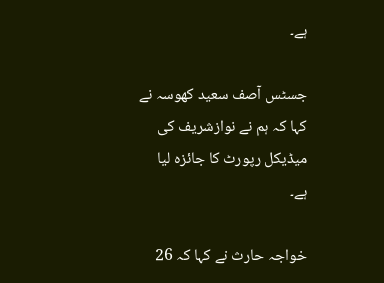ہے۔

جسٹس آصف سعید کھوسہ نے کہا کہ ہم نے نوازشریف کی میڈیکل رپورٹ کا جائزہ لیا ہے۔

خواجہ حارث نے کہا کہ 26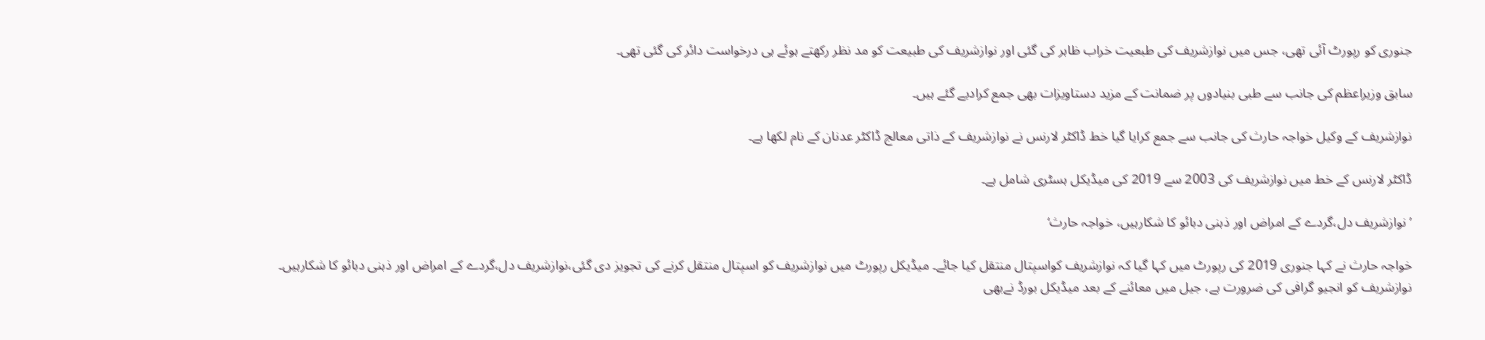جنوری کو رپورٹ آئی تھی، جس میں نوازشریف کی طبعیت خراب ظاہر کی گئی اور نوازشریف کی طبیعت کو مد نظر رکھتے ہوئے ہی درخواست دائر کی گئی تھی۔

سابق وزیراعظم کی جانب سے طبی بنیادوں پر ضمانت کے مزید دستاویزات بھی جمع کرادیے گئے ہیں۔

نوازشریف کے وکیل خواجہ حارث کی جانب سے جمع کرایا گیا خط ڈاکٹر لارنس نے نوازشریف کے ذاتی معالج ڈاکٹر عدنان کے نام لکھا ہے۔

ڈاکٹر لارنس کے خط میں نوازشریف کی 2003 سے 2019 کی میڈیکل ہسٹری شامل ہے۔

’نوازشریف دل،گردے کے امراض اور ذہنی دبائو کا شکارہیں، خواجہ حارث‘

خواجہ حارث نے کہا جنوری 2019 کی رپورٹ میں کہا گیا کہ نوازشریف کواسپتال منتقل کیا جائے۔ میڈیکل رپورٹ میں نوازشریف کو اسپتال منتقل کرنے کی تجویز دی گئی،نوازشریف دل،گردے کے امراض اور ذہنی دبائو کا شکارہیں۔
نوازشریف کو انجیو گرافی کی ضرورت ہے، جیل میں معائنے کے بعد میڈیکل بورڈ نےبھی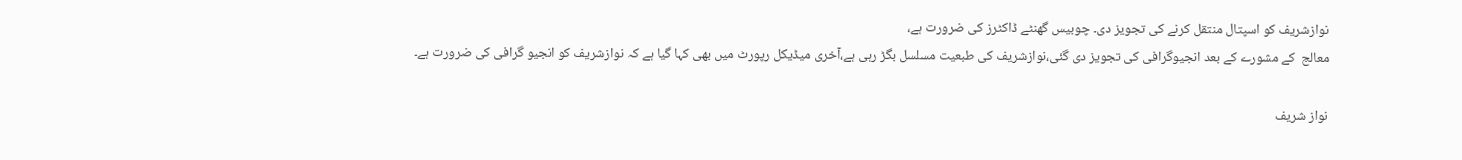نوازشریف کو اسپتال منتقل کرنے کی تجویز دی۔ چوبیس گھنٹے ڈاکٹرز کی ضرورت ہے،
معالج  کے مشورے کے بعد انجیوگرافی کی تجویز دی گئی،نوازشریف کی طبعیت مسلسل بگڑ رہی ہے،آخری میڈیکل رپورٹ میں بھی کہا گیا ہے کہ نوازشریف کو انجیو گرافی کی ضرورت ہے۔

نواز شریف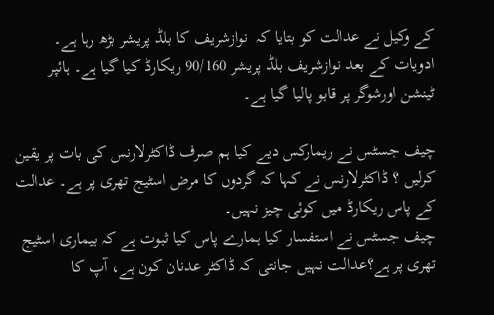کے وکیل نے عدالت کو بتایا کہ  نوازشریف کا بلڈ پریشر بڑھ رہا ہے۔ ادویات کے بعد نوازشریف بلڈ پریشر 90/160 ریکارڈ کیا گیا ہے۔ ہائپر ٹینشن اورشوگر پر قابو پالیا گیا ہے۔

چیف جسٹس نے ریمارکس دیے کیا ہم صرف ڈاکٹرلارنس کی بات پر یقین کرلیں ؟ ڈاکٹرلارنس نے کہا کہ گردوں کا مرض اسٹیج تھری پر ہے۔ عدالت کے پاس ریکارڈ میں کوئی چیز نہیں۔
چیف جسٹس نے استفسار کیا ہمارے پاس کیا ثبوت ہے کہ بیماری اسٹیج تھری پر ہے؟عدالت نہیں جانتی کہ ڈاکٹر عدنان کون ہے، آپ کا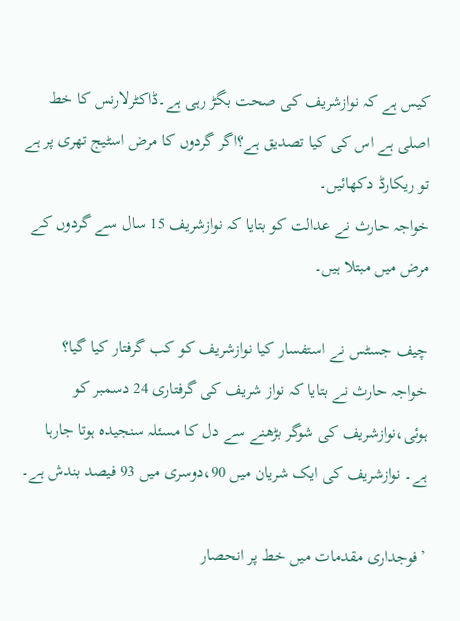کیس ہے کہ نوازشریف کی صحت بگڑ رہی ہے۔ڈاکٹرلارنس کا خط اصلی ہے اس کی کیا تصدیق ہے؟اگر گردوں کا مرض اسٹیج تھری پر ہے تو ریکارڈ دکھائیں۔
خواجہ حارث نے عدالت کو بتایا کہ نوازشریف 15 سال سے گردوں کے مرض میں مبتلا ہیں۔

چیف جسٹس نے استفسار کیا نوازشریف کو کب گرفتار کیا گیا؟
خواجہ حارث نے بتایا کہ نواز شریف کی گرفتاری 24 دسمبر کو ہوئی،نوازشریف کی شوگر بڑھنے سے دل کا مسئلہ سنجیدہ ہوتا جارہا ہے۔ نوازشریف کی ایک شریان میں 90،دوسری میں 93 فیصد بندش ہے۔

’فوجداری مقدمات میں خط پر انحصار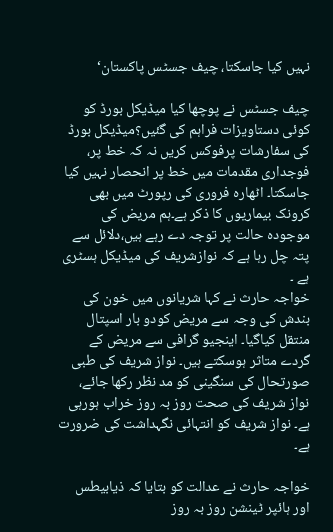نہیں کیا جاسکتا، چیف جسٹس پاکستان‘

چیف جسٹس نے پوچھا کیا میڈیکل بورڈ کو کوئی دستاویزات فراہم کی گئیں؟میڈیکل بورڈ کی سفارشات پرفوکس کریں نہ کہ خط پر، فوجداری مقدمات میں خط پر انحصار نہیں کیا جاسکتا۔ اٹھارہ فروری کی رپورٹ میں بھی کرونک بیماریوں کا ذکر ہے۔ہم مریض کی موجودہ حالت پر توجہ دے رہے ہیں،دلائل سے پتہ چل رہا ہے کہ نوازشریف کی میڈیکل ہسٹری ہے ۔
خواجہ حارث نے کہا شریانوں میں خون کی بندش کی وجہ سے مریض کودو بار اسپتال منتقل کیاگیا۔ اینجیو گرافی سے مریض کے گردے متاثر ہوسکتے ہیں۔ نواز شریف کی طبی صورتحال کی سنگینی کو مد نظر رکھا جائے، نواز شریف کی صحت روز بہ روز خراب ہورہی ہے۔ نواز شریف کو انتہائی نگہداشت کی ضرورت ہے۔

خواجہ حارث نے عدالت کو بتایا کہ ذیابیطس اور ہائپر ٹینشن روز بہ روز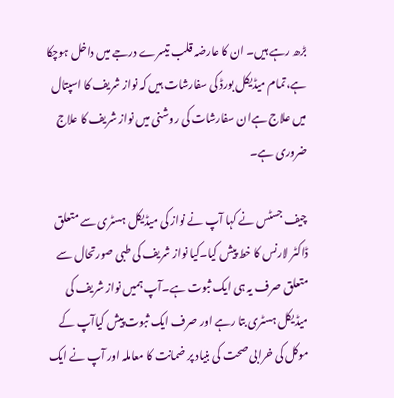بڑھ رہے ہیں۔ ان کا عارضہ قلب تیسرے درجے میں داخل ہوچکا ہے،تمام میڈیکل بورڈ کی سفارشات ہیں کہ نواز شریف کا اسپتال میں علاج ہےان سفارشات کی روشنی میں نواز شریف کا علاج ضروری ہے۔

چیف جسٹس نے کہا آپ نے نواز کی میڈیکل ہسٹری سے متعلق ڈاکٹر لارنس کا خط پیش کیا۔کیا نواز شریف کی طبی صورتحال سے متعلق صرف یہ ہی ایک ثبوت ہے۔آپ ہمیں نواز شریف کی میڈیکل ہسٹری بتا رہے اور صرف ایک ثبوت پیش کیاآپ کے موکل کی خرابی صحت کی بنیاد پر ضمانت کا معاملہ اور آپ نے ایک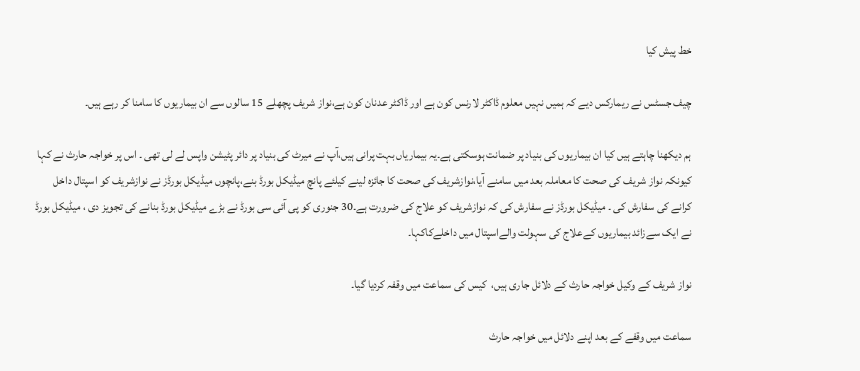خط پیش کیا

چیف جسٹس نے ریمارکس دیے کہ ہمیں نہیں معلوم ڈاکٹر لارنس کون ہے اور ڈاکٹر عدنان کون ہے،نواز شریف پچھلے 15 سالوں سے ان بیماریوں کا سامنا کر رہے ہیں۔

ہم دیکھنا چاہتے ہیں کیا ان بیماریوں کی بنیاد پر ضمانت ہوسکتی ہے۔یہ بیماریاں بہت پرانی ہیں،آپ نے میرٹ کی بنیاد پر دائر پٹیشن واپس لے لی تھی ۔ اس پر خواجہ حارث نے کہا  کیونکہ نواز شریف کی صحت کا معاملہ بعد میں سامنے آیا،نوازشریف کی صحت کا جائزہ لینے کیلئے پانچ میڈیکل بورڈ بنے،پانچوں میڈیکل بورڈز نے نوازشریف کو اسپتال داخل کرانے کی سفارش کی ۔ میڈیکل بورڈز نے سفارش کی کہ نوازشریف کو علاج کی ضرورت ہے۔30 جنوری کو پی آئی سی بورڈ نے بڑے میڈیکل بورڈ بنانے کی تجویز دی ، میڈیکل بورڈ نے ایک سےزائد بیماریوں کےعلاج کی سہولت والےاسپتال میں داخلےکاکہا۔

نواز شریف کے وکیل خواجہ حارث کے دلائل جاری ہیں،  کیس کی سماعت میں وقفہ کردیا گیا۔

سماعت میں وقفے کے بعد اپنے دلائل میں خواجہ حارث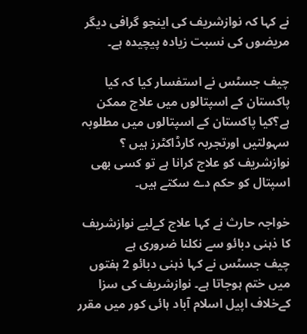نے کہا کہ نوازشریف کی اینجو گرافی دیگر مریضوں کی نسبت زیادہ پیچیدہ ہے۔

چیف جسٹس نے استفسار کیا کہ کیا پاکستان کے اسپتالوں میں علاج ممکن ہے؟کیا پاکستان کے اسپتالوں میں مطلوبہ سہولتیں اورتجربہ کارڈاکٹرز ہیں ؟
نوازشریف کو علاج کرانا ہے تو کسی بھی اسپتال کو حکم دے سکتے ہیں۔

خواجہ حارث نے کہا علاج کےلیے نوازشریف کا ذہنی دبائو سے نکلنا ضروری ہے
چیف جسٹس نے کہا ذہنی دبائو 2 ہفتوں میں ختم ہوجاتا ہے۔ نوازشریف کی سزا کےخلاف اپیل اسلام آباد ہائی کور میں مقرر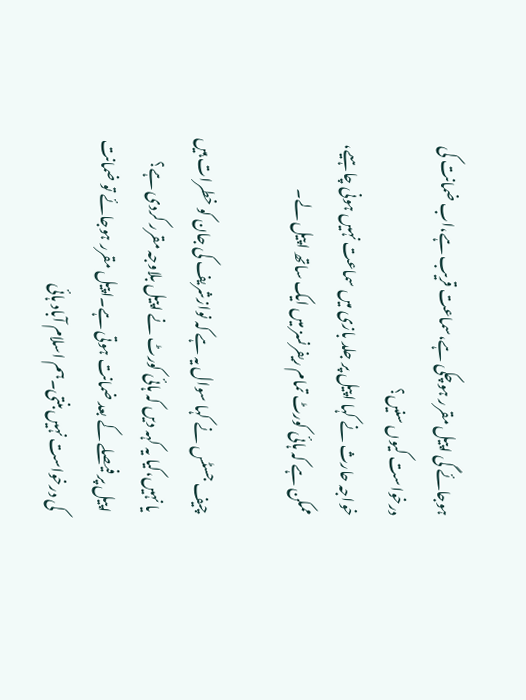ہوجائے گی اپیل مقرر ہوچکی ہے،سماعت قریب ہے،اب ضمانت کی درخواست کیوں سنیں؟
خواجہ حارث نے کہا اپیل پر جلد بازی میں سماعت نہیں ہونی چاہیے، ممکن ہے کہ ہائی کورٹ تمام ریفرنسز میں ایک ساتھ اپیل لے۔

چیف جسٹس نے کہا سوال یہ ہے کہ نوازشریف کی جان کو خطرات ہیں یا نہیں،کیا یہ کہہ دیں کہ ہائی کورٹ نے اپیل بلاوجہ مقرر کردی ہے؟ اپیل پر فیصلے کے بعد ضمانت ہوتی ہے۔اپیل مقرر ہوجائے تو ضمانت کی درخواست نہیں بنتی۔ہم اسلام آباد ہائی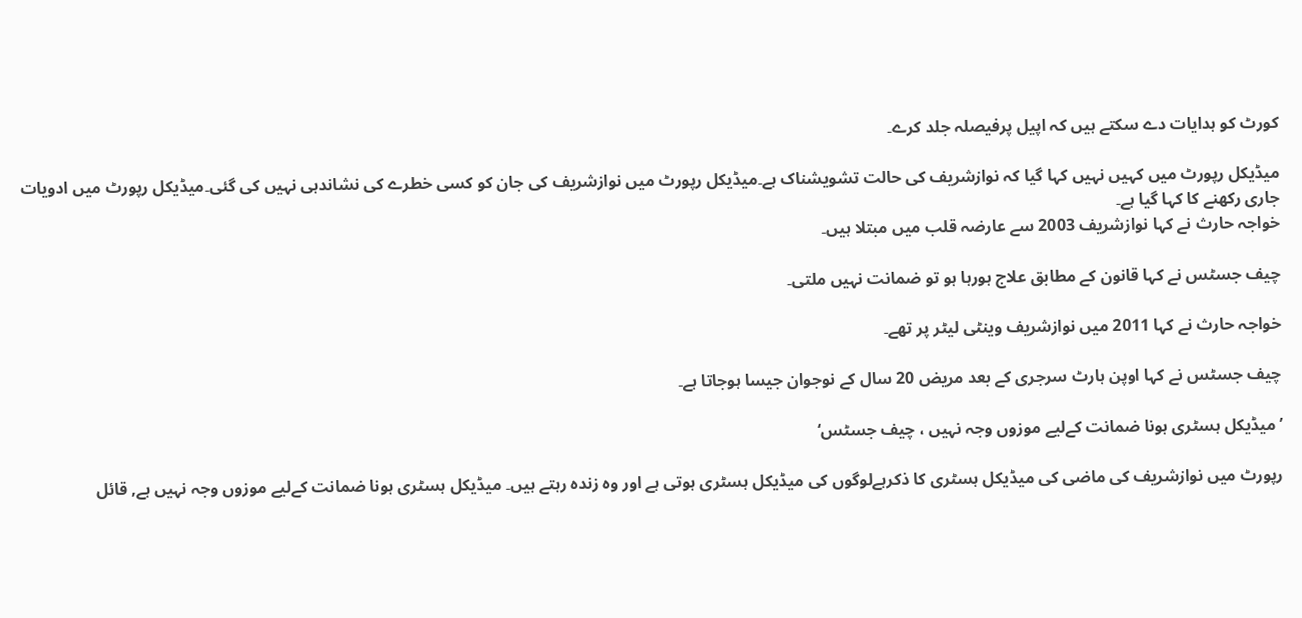کورٹ کو ہدایات دے سکتے ہیں کہ اپیل پرفیصلہ جلد کرے۔

میڈیکل رپورٹ میں کہیں نہیں کہا گیا کہ نوازشریف کی حالت تشویشناک ہے۔میڈیکل رپورٹ میں نوازشریف کی جان کو کسی خطرے کی نشاندہی نہیں کی گئی۔میڈیکل رپورٹ میں ادویات جاری رکھنے کا کہا گیا ہے۔
خواجہ حارث نے کہا نوازشریف 2003 سے عارضہ قلب میں مبتلا ہیں۔

چیف جسٹس نے کہا قانون کے مطابق علاج ہورہا ہو تو ضمانت نہیں ملتی۔

خواجہ حارث نے کہا 2011 میں نوازشریف وینٹی لیٹر پر تھے۔

چیف جسٹس نے کہا اوپن ہارٹ سرجری کے بعد مریض 20 سال کے نوجوان جیسا ہوجاتا ہے۔

’میڈیکل ہسٹری ہونا ضمانت کےلیے موزوں وجہ نہیں ، چیف جسٹس‘

رپورٹ میں نوازشریف کی ماضی کی میڈیکل ہسٹری کا ذکرہےلوگوں کی میڈیکل ہسٹری ہوتی ہے اور وہ زندہ رہتے ہیں۔ میڈیکل ہسٹری ہونا ضمانت کےلیے موزوں وجہ نہیں ہے, قائل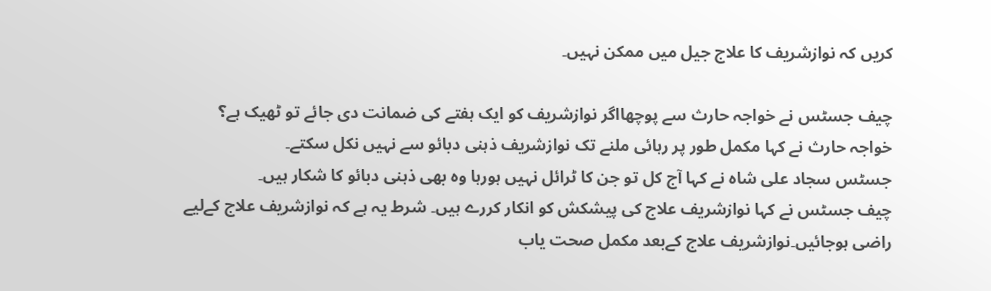کریں کہ نوازشریف کا علاج جیل میں ممکن نہیں۔

چیف جسٹس نے خواجہ حارث سے پوچھااگر نوازشریف کو ایک ہفتے کی ضمانت دی جائے تو ٹھیک ہے؟
خواجہ حارث نے کہا مکمل طور پر رہائی ملنے تک نوازشریف ذہنی دبائو سے نہیں نکل سکتے۔
جسٹس سجاد علی شاہ نے کہا آج کل تو جن کا ٹرائل نہیں ہورہا وہ بھی ذہنی دبائو کا شکار ہیں۔
چیف جسٹس نے کہا نوازشریف علاج کی پیشکش کو انکار کررے ہیں۔ شرط یہ ہے کہ نوازشریف علاج کےلیے راضی ہوجائیں۔نوازشریف علاج کےبعد مکمل صحت یاب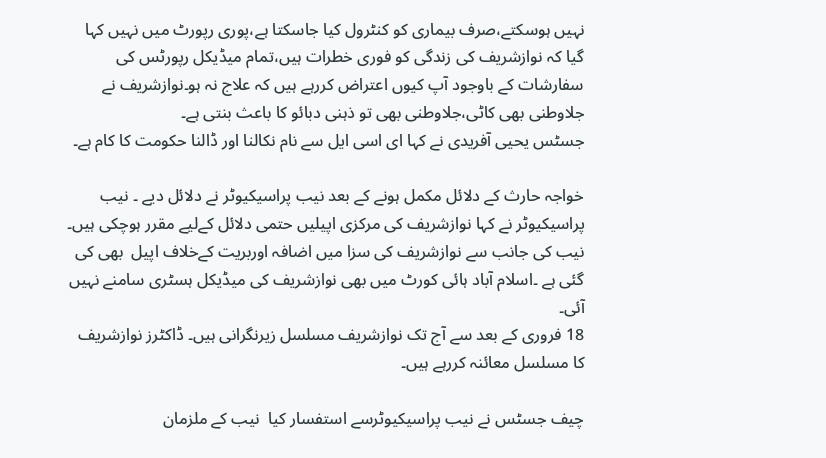نہیں ہوسکتے،صرف بیماری کو کنٹرول کیا جاسکتا ہے،پوری رپورٹ میں نہیں کہا گیا کہ نوازشریف کی زندگی کو فوری خطرات ہیں،تمام میڈیکل رپورٹس کی سفارشات کے باوجود آپ کیوں اعتراض کررہے ہیں کہ علاج نہ ہو۔نوازشریف نے جلاوطنی بھی کاٹی،جلاوطنی بھی تو ذہنی دبائو کا باعث بنتی ہے۔
جسٹس یحیی آفریدی نے کہا ای اسی ایل سے نام نکالنا اور ڈالنا حکومت کا کام ہے۔

خواجہ حارث کے دلائل مکمل ہونے کے بعد نیب پراسیکیوٹر نے دلائل دیے ۔ نیب پراسیکیوٹر نے کہا نوازشریف کی مرکزی اپیلیں حتمی دلائل کےلیے مقرر ہوچکی ہیں۔
نیب کی جانب سے نوازشریف کی سزا میں اضافہ اوربریت کےخلاف اپیل  بھی کی گئی ہے ۔اسلام آباد ہائی کورٹ میں بھی نوازشریف کی میڈیکل ہسٹری سامنے نہیں آئی۔
18 فروری کے بعد سے آج تک نوازشریف مسلسل زیرنگرانی ہیں۔ ڈاکٹرز نوازشریف کا مسلسل معائنہ کررہے ہیں۔

چیف جسٹس نے نیب پراسیکیوٹرسے استفسار کیا  نیب کے ملزمان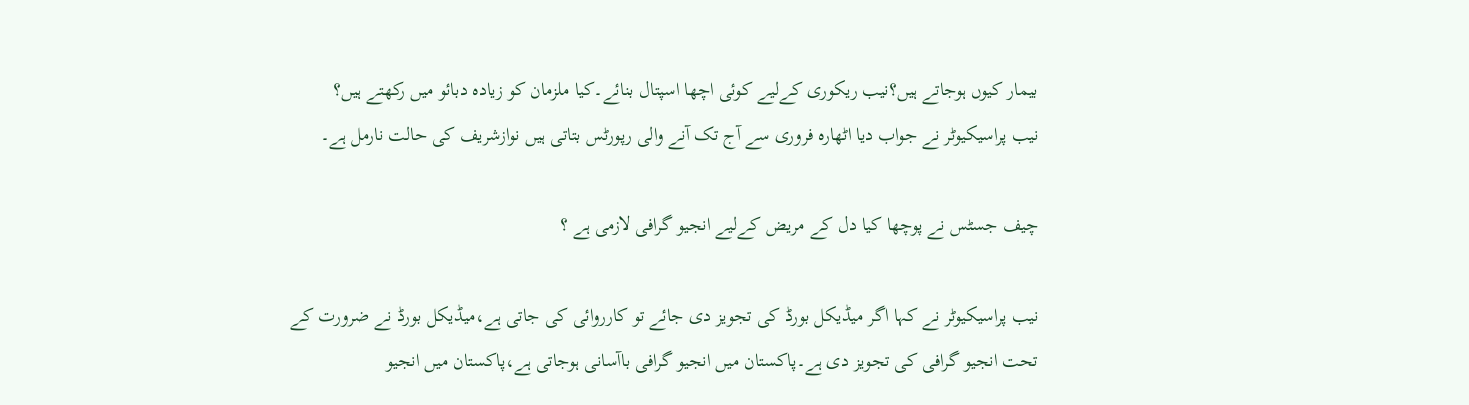بیمار کیوں ہوجاتے ہیں؟نیب ریکوری کےلیے کوئی اچھا اسپتال بنائے۔کیا ملزمان کو زیادہ دبائو میں رکھتے ہیں؟
نیب پراسیکیوٹر نے جواب دیا اٹھارہ فروری سے آج تک آنے والی رپورٹس بتاتی ہیں نوازشریف کی حالت نارمل ہے۔

چیف جسٹس نے پوچھا کیا دل کے مریض کےلیے انجیو گرافی لازمی ہے ؟

نیب پراسیکیوٹر نے کہا اگر میڈیکل بورڈ کی تجویز دی جائے تو کارروائی کی جاتی ہے،میڈیکل بورڈ نے ضرورت کے تحت انجیو گرافی کی تجویز دی ہے۔پاکستان میں انجیو گرافی باآسانی ہوجاتی ہے،پاکستان میں انجیو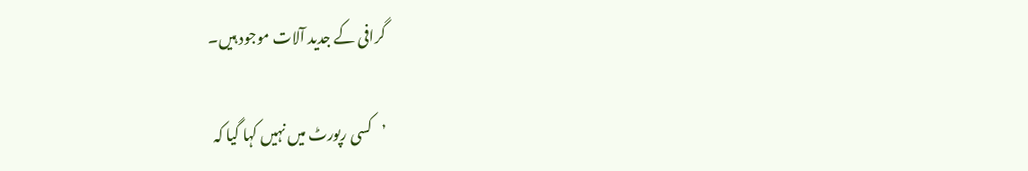گرافی کے جدید آلات موجود ہیں۔

’کسی رپورٹ میں نہیں کہا گیا کہ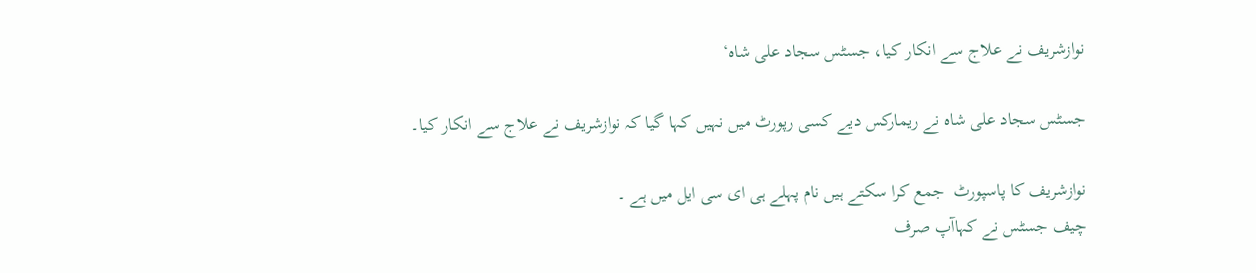نوازشریف نے علاج سے انکار کیا، جسٹس سجاد علی شاہ‘

جسٹس سجاد علی شاہ نے ریمارکس دیے کسی رپورٹ میں نہیں کہا گیا کہ نوازشریف نے علاج سے انکار کیا۔

نوازشریف کا پاسپورٹ  جمع کرا سکتے ہیں نام پہلے ہی ای سی ایل میں ہے ۔
چیف جسٹس نے کہاآپ صرف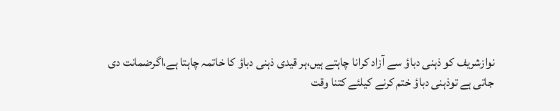نوازشریف کو ذہنی دباؤ سے آزاد کرانا چاہتے ہیں،ہر قیدی ذہنی دباؤ کا خاتمہ چاہتا ہے،اگرضمانت دی جاتی ہے توذہنی دباؤ ختم کرنے کیلئے کتنا وقت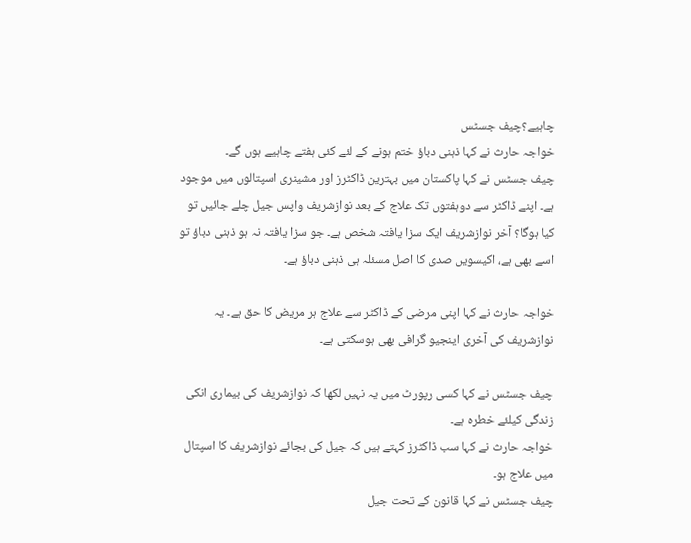چاہیے؟چیف جسٹس
خواجہ حارث نے کہا ذہنی دباؤ ختم ہونے کے لئے کئی ہفتے چاہیے ہوں گے۔
چیف جسٹس نے کہا پاکستان میں بہترین ڈاکٹرز اور مشینری اسپتالوں میں موجود ہے۔ اپنے ڈاکٹر سے دوہفتوں تک علاج کے بعد نوازشریف واپس جیل چلے جائیں تو کیا ہوگا؟ آخر نوازشریف ایک سزا یافتہ شخص ہے۔ جو سزا یافتہ نہ ہو ذہنی دباؤ تو اسے بھی ہے، اکیسویں صدی کا اصل مسئلہ ہی ذہنی دباؤ ہے۔

خواجہ حارث نے کہا اپنی مرضی کے ڈاکٹر سے علاج ہر مریض کا حق ہے۔ یہ نوازشریف کی آخری اینجیو گرافی بھی ہوسکتی ہے۔

چیف جسٹس نے کہا کسی رپورٹ میں یہ نہیں لکھا کہ نوازشریف کی بیماری انکی زندگی کیلئے خطرہ ہے۔
خواجہ حارث نے کہا سب ڈاکٹرز کہتے ہیں کہ جیل کی بجائے نوازشریف کا اسپتال میں علاج ہو۔
چیف جسٹس نے کہا قانون کے تحت جیل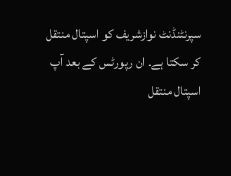سپرنٹنڈنٹ نوازشریف کو اسپتال منتقل کر سکتا ہے۔ ان رپورٹس کے بعد آپ اسپتال منتقل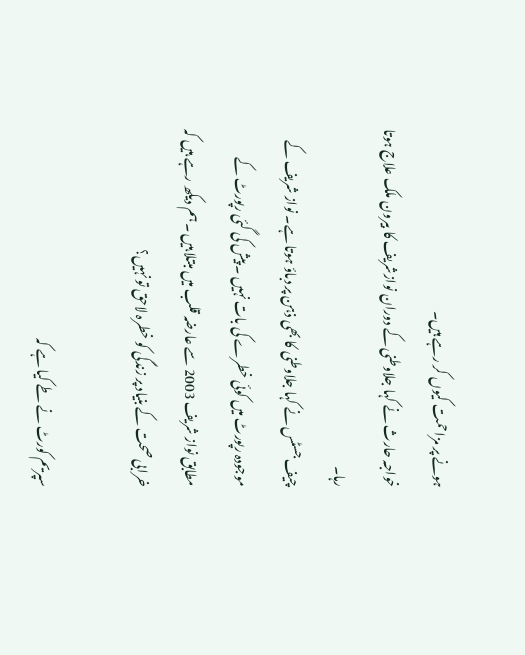ہونے پر مزاحمت کیوں کر رہے ہیں۔
خواجہ حارث نے کہا جلاوطنی کے دوران نوازشریف کا بیرون ملک علاج ہوتا رہا۔
چیف جسٹس نے کہا جلاوطنی کا بھی ذہن پر دباؤ ہوتا ہے۔ نواز شریف کے موجودہ رپورٹ میں کوئی خطرے کی بات نہیں ۔ پیش کی گئی رپورٹ کے مطابق نواز شریف 2003 سے عارضہ قلب میں مبتلا ہیں ۔ہم دیکھ رہے ہیں کہ خرابی صحت کے بنیاد پر زندگی کو خطرہ لاحق تو نہیں؟

سپریم کورٹ نے طے کیا ہے کہ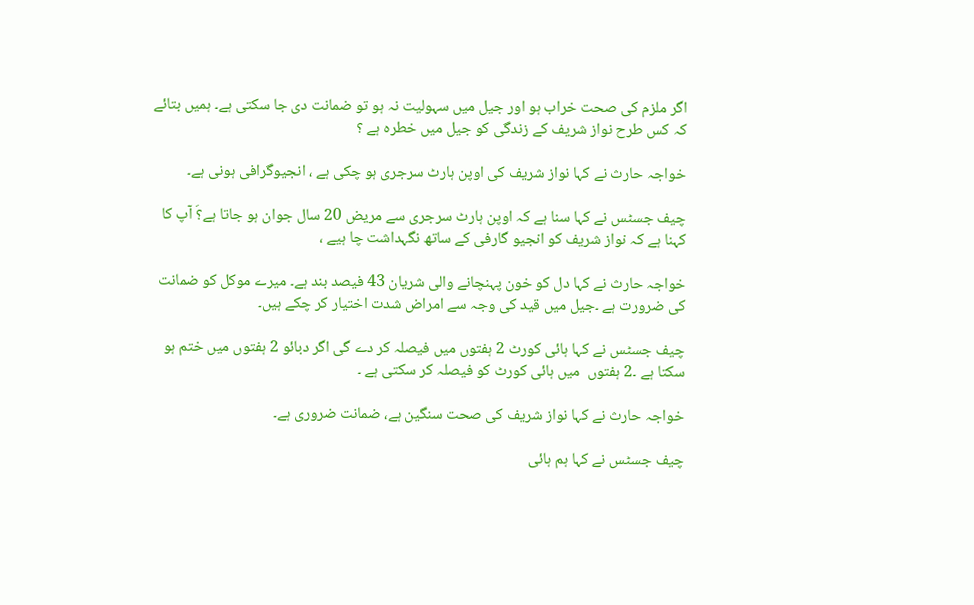اگر ملزم کی صحت خراب ہو اور جیل میں سہولیت نہ ہو تو ضمانت دی جا سکتی ہے۔ ہمیں بتائے کہ کس طرح نواز شریف کے زندگی کو جیل میں خطرہ ہے ؟

خواجہ حارث نے کہا نواز شریف کی اوپن ہارٹ سرجری ہو چکی ہے ، انجیوگرافی ہونی ہے۔

چیف جسٹس نے کہا سنا ہے کہ اوپن ہارٹ سرجری سے مریض 20 سال جوان ہو جاتا ہے؟َ آپ کا کہنا ہے کہ نواز شریف کو انجیو گارفی کے ساتھ نگہداشت چا ہیے ،

خواجہ حارث نے کہا دل کو خون پہنچانے والی شریان 43 فیصد بند ہے۔ میرے موکل کو ضمانت کی ضرورت ہے ۔جیل میں قید کی وجہ سے امراض شدت اختیار کر چکے ہیں۔

چیف جسٹس نے کہا ہائی کورٹ 2 ہفتوں میں فیصلہ کر دے گی اگر دبائو 2 ہفتوں میں ختم ہو سکتا ہے ۔2 ہفتوں  میں ہائی کورٹ کو فیصلہ کر سکتی ہے ۔

خواجہ حارث نے کہا نواز شریف کی صحت سنگین ہے، ضمانت ضروری ہے۔

چیف جسٹس نے کہا ہم ہائی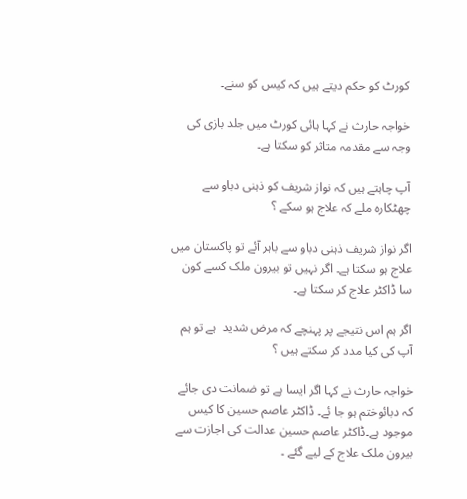کورٹ کو حکم دیتے ہیں کہ کیس کو سنے۔

خواجہ حارث نے کہا ہائی کورٹ میں جلد بازی کی وجہ سے مقدمہ متاثر کو سکتا ہے۔

آپ چاہتے ہیں کہ نواز شریف کو ذہنی دباو سے چھٹکارہ ملے کہ علاج ہو سکے ؟

اگر نواز شریف ذہنی دباو سے باہر آئے تو پاکستان میں علاج ہو سکتا ہے۔ اگر نہیں تو بیرون ملک کسے کون سا ڈاکٹر علاج کر سکتا ہے۔

اگر ہم اس نتیجے پر پہنچے کہ مرض شدید  ہے تو ہم آپ کی کیا مدد کر سکتے ہیں ؟

خواجہ حارث نے کہا اگر ایسا ہے تو ضمانت دی جائے  کہ دبائوختم ہو جا ئے۔ ڈاکٹر عاصم حسین کا کیس موجود ہے۔ڈاکٹر عاصم حسین عدالت کی اجازت سے بیرون ملک علاج کے لیے گئے ۔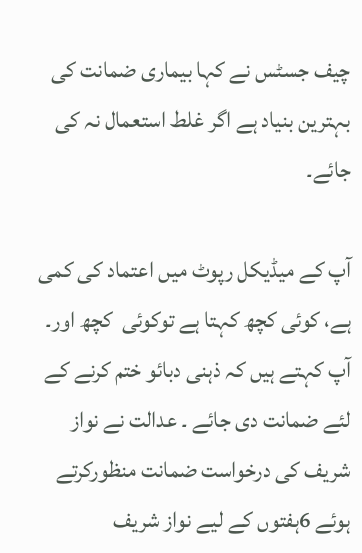چیف جسٹس نے کہا بیماری ضمانت کی بہترین بنیاد ہے اگر غلط استعمال نہ کی جائے۔

آپ کے میڈیکل رپوٹ میں اعتماد کی کمی ہے، کوئی کچھ کہتا ہے توکوئی  کچھ اور۔ آپ کہتے ہیں کہ ذہنی دبائو ختم کرنے کے لئے ضمانت دی جائے ۔ عدالت نے نواز شریف کی درخواست ضمانت منظورکرتے ہوئے 6ہفتوں کے لیے نواز شریف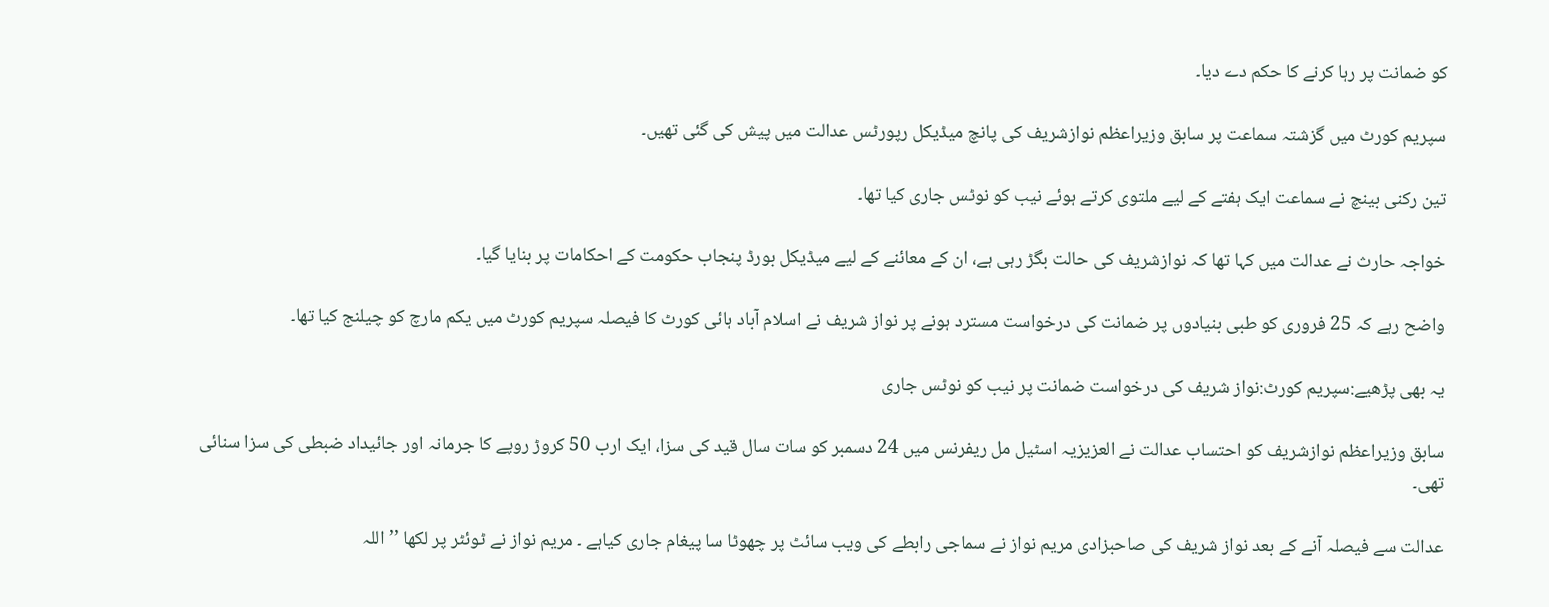کو ضمانت پر رہا کرنے کا حکم دے دیا۔

سپریم کورٹ میں گزشتہ سماعت پر سابق وزیراعظم نوازشریف کی پانچ میڈیکل رپورٹس عدالت میں پیش کی گئی تھیں۔

تین رکنی بینچ نے سماعت ایک ہفتے کے لیے ملتوی کرتے ہوئے نیب کو نوٹس جاری کیا تھا۔

خواجہ حارث نے عدالت میں کہا تھا کہ نوازشریف کی حالت بگڑ رہی ہے، ان کے معائنے کے لیے میڈیکل بورڈ پنجاب حکومت کے احکامات پر بنایا گیا۔

واضح رہے کہ 25 فروری کو طبی بنیادوں پر ضمانت کی درخواست مسترد ہونے پر نواز شریف نے اسلام آباد ہائی کورٹ کا فیصلہ سپریم کورٹ میں یکم مارچ کو چیلنج کیا تھا۔

یہ بھی پڑھیے:سپریم کورٹ:نواز شریف کی درخواست ضمانت پر نیب کو نوٹس جاری

سابق وزیراعظم نوازشریف کو احتساب عدالت نے العزیزیہ اسٹیل مل ریفرنس میں 24 دسمبر کو سات سال قید کی سزا، ایک ارب 50 کروڑ روپے کا جرمانہ اور جائیداد ضبطی کی سزا سنائی تھی۔

عدالت سے فیصلہ آنے کے بعد نواز شریف کی صاحبزادی مریم نواز نے سماجی رابطے کی ویب سائٹ پر چھوٹا سا پیغام جاری کیاہے ۔ مریم نواز نے ٹوئٹر پر لکھا ’’اللہ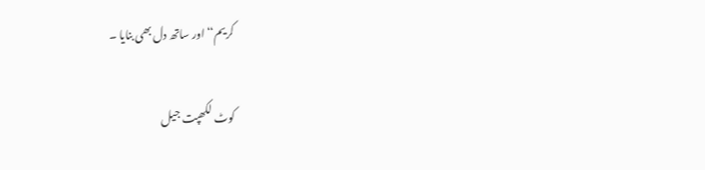کریم‘‘ اور ساتھ دل بھی بنایا ۔

کوٹ لکھپت جیل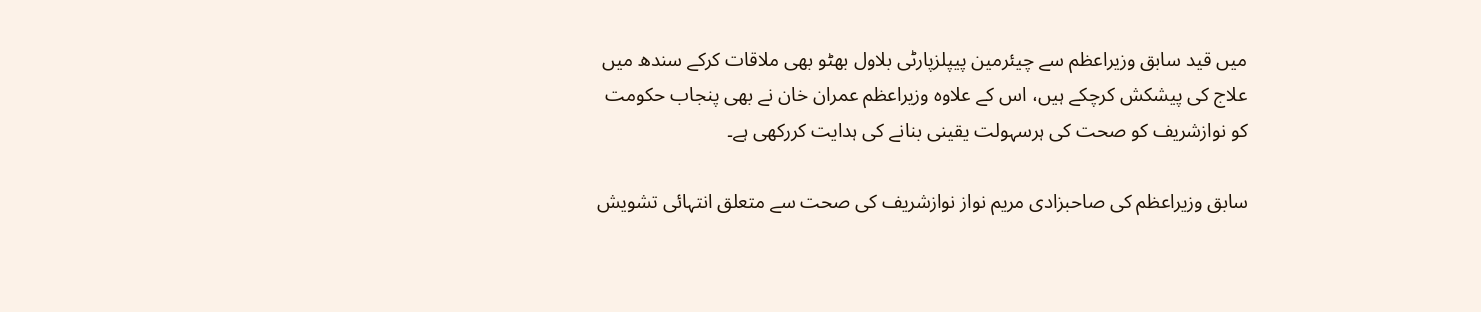میں قید سابق وزیراعظم سے چیئرمین پیپلزپارٹی بلاول بھٹو بھی ملاقات کرکے سندھ میں علاج کی پیشکش کرچکے ہیں، اس کے علاوہ وزیراعظم عمران خان نے بھی پنجاب حکومت کو نوازشریف کو صحت کی ہرسہولت یقینی بنانے کی ہدایت کررکھی ہے۔

سابق وزیراعظم کی صاحبزادی مریم نواز نوازشریف کی صحت سے متعلق انتہائی تشویش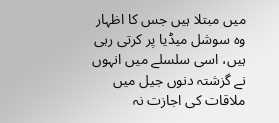میں مبتلا ہیں جس کا اظہار وہ سوشل میڈیا پر کرتی رہی ہیں، اسی سلسلے میں انہوں نے گزشتہ دنوں جیل میں ملاقات کی اجازت نہ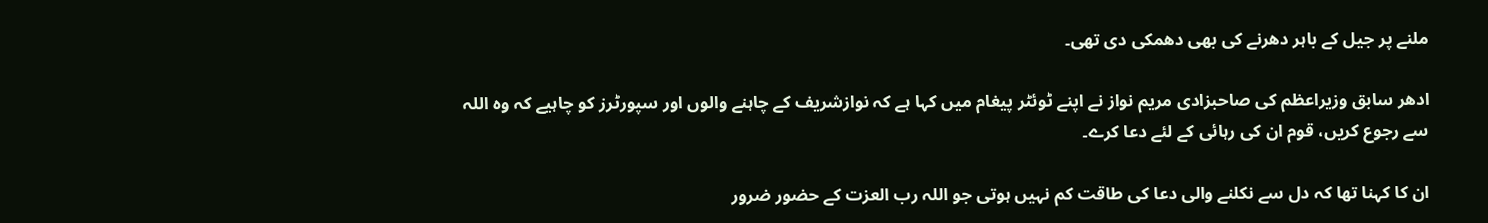ملنے پر جیل کے باہر دھرنے کی بھی دھمکی دی تھی۔

ادھر سابق وزیراعظم کی صاحبزادی مریم نواز نے اپنے ٹوئٹر پیغام میں کہا ہے کہ نوازشریف کے چاہنے والوں اور سپورٹرز کو چاہیے کہ وہ اللہ سے رجوع کریں، قوم ان کی رہائی کے لئے دعا کرے۔

ان کا کہنا تھا کہ دل سے نکلنے والی دعا کی طاقت کم نہیں ہوتی جو اللہ رب العزت کے حضور ضرور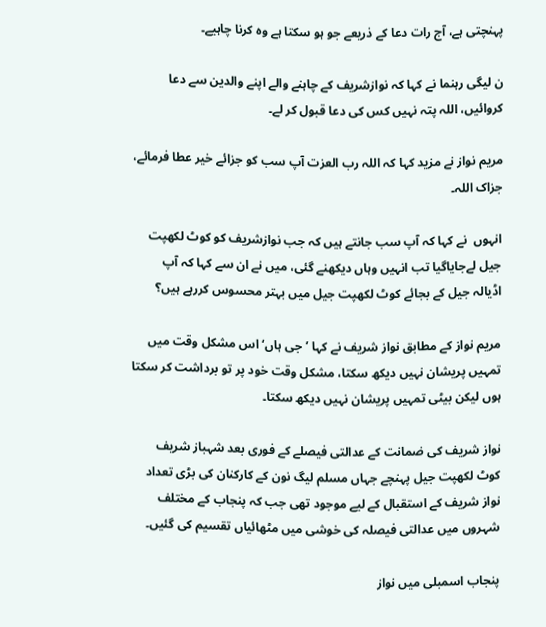پہنچتی ہے، آج رات دعا کے ذریعے جو ہو سکتا ہے وہ کرنا چاہیے۔

ن لیگی رہنما نے کہا کہ نوازشریف کے چاہنے والے اپنے والدین سے دعا کروائیں، اللہ پتہ نہیں کس کی دعا قبول کر لے۔

مریم نواز نے مزید کہا کہ اللہ رب العزت آپ سب کو جزائے خیر عطا فرمائے، جزاک اللہ۔

انہوں  نے کہا کہ آپ سب جانتے ہیں کہ جب نوازشریف کو کوٹ لکھپت جیل لےجایاگیا تب انہیں وہاں دیکھنے گئی، میں نے ان سے کہا کہ آپ اڈیالہ جیل کے بجائے کوٹ لکھپت جیل میں بہتر محسوس کررہے ہیں؟

مریم نواز کے مطابق نواز شریف نے کہا ’جی ہاں‘ اس مشکل وقت میں تمہیں پریشان نہیں دیکھ سکتا، مشکل وقت خود پر تو برداشت کر سکتا ہوں لیکن بیٹی تمہیں پریشان نہیں دیکھ سکتا۔

نواز شریف کی ضمانت کے عدالتی فیصلے کے فوری بعد شہباز شریف کوٹ لکھپت جیل پہنچے جہاں مسلم لیگ نون کے کارکنان کی بڑی تعداد نواز شریف کے استقبال کے لیے موجود تھی جب کہ پنجاب کے مختلف شہروں میں عدالتی فیصلہ کی خوشی میں مٹھائیاں تقسیم کی گئیں۔

پنجاب اسمبلی میں نواز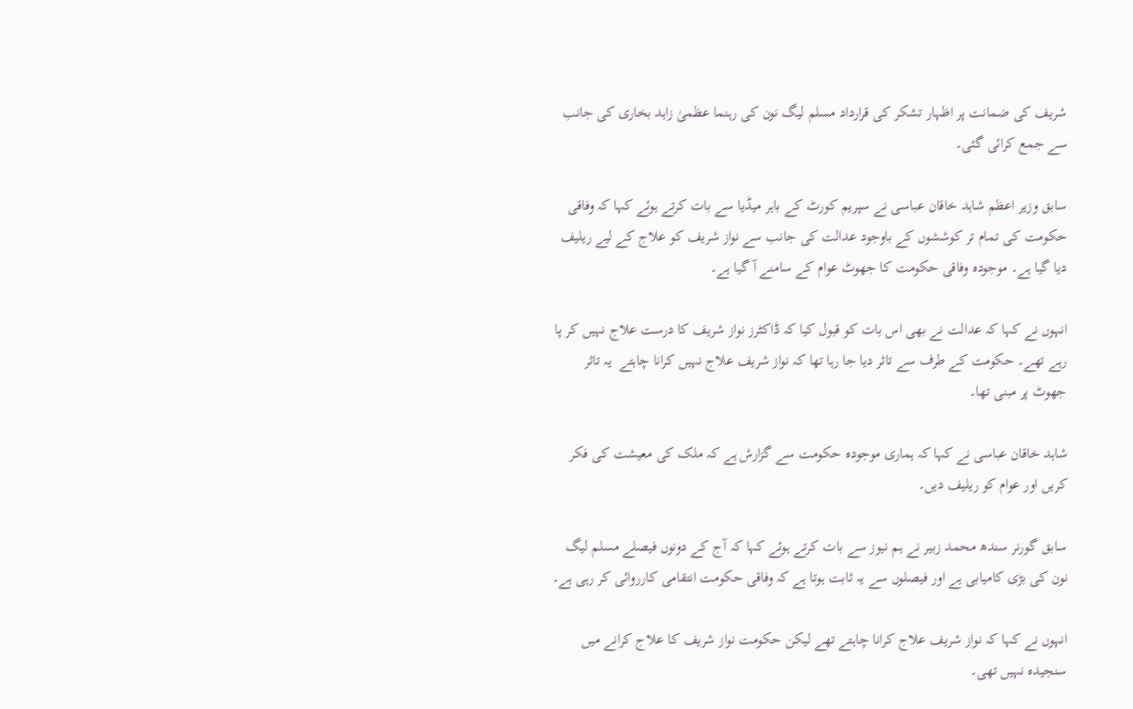شریف کی ضمانت پر اظہار تشکر کی قرارداد مسلم لیگ نون کی رہنما عظمیٰ زاہد بخاری کی جانب سے جمع کرائی گئی۔

سابق وزیر اعظم شاہد خاقان عباسی نے سپریم کورٹ کے باہر میڈیا سے بات کرتے ہوئے کہا کہ وفاقی حکومت کی تمام تر کوششوں کے باوجود عدالت کی جانب سے نواز شریف کو علاج کے لیے ریلیف دیا گیا ہے۔ موجودہ وفاقی حکومت کا جھوٹ عوام کے سامنے آ گیا ہے۔

انہوں نے کہا کہ عدالت نے بھی اس بات کو قبول کیا کہ ڈاکٹرز نواز شریف کا درست علاج نہیں کر پا رہے تھے۔ حکومت کے طرف سے تاثر دیا جا رہا تھا کہ نواز شریف علاج نہیں کرانا چاہتے  یہ تاثر جھوٹ پر مبنی تھا۔

شاہد خاقان عباسی نے کہا کہ ہماری موجودہ حکومت سے گزارش ہے کہ ملک کی معیشت کی فکر کریں اور عوام کو ریلیف دیں۔

سابق گورنر سندھ محمد زبیر نے ہم نیوز سے بات کرتے ہوئے کہا کہ آج کے دونوں فیصلے مسلم لیگ نون کی بڑی کامیابی ہے اور فیصلوں سے یہ ثابت ہوتا ہے کہ وفاقی حکومت انتقامی کارروائی کر رہی ہے۔

انہوں نے کہا کہ نواز شریف علاج کرانا چاہتے تھے لیکن حکومت نواز شریف کا علاج کرانے میں سنجیدہ نہیں تھی۔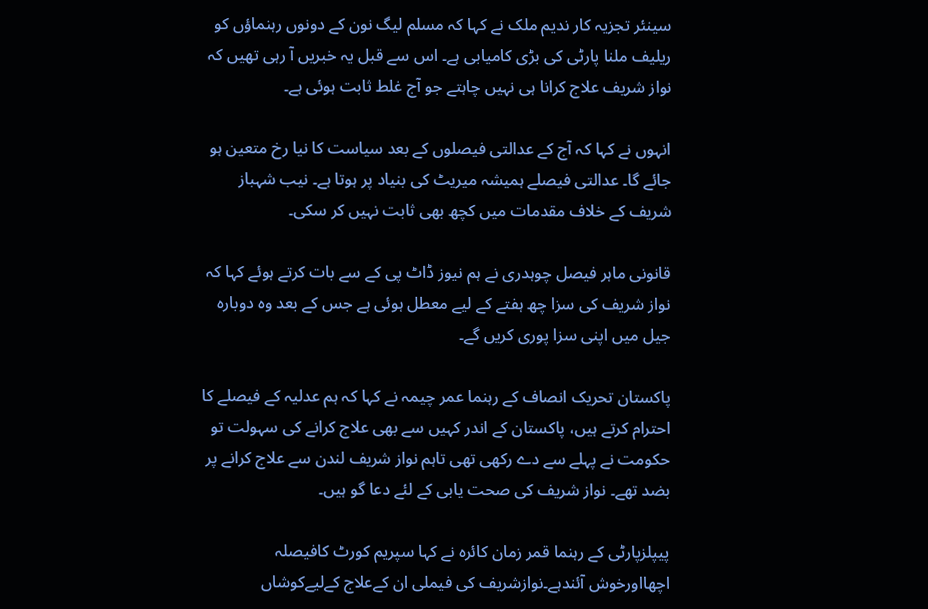سینئر تجزیہ کار ندیم ملک نے کہا کہ مسلم لیگ نون کے دونوں رہنماؤں کو ریلیف ملنا پارٹی کی بڑی کامیابی ہے۔ اس سے قبل یہ خبریں آ رہی تھیں کہ نواز شریف علاج کرانا ہی نہیں چاہتے جو آج غلط ثابت ہوئی ہے۔

انہوں نے کہا کہ آج کے عدالتی فیصلوں کے بعد سیاست کا نیا رخ متعین ہو جائے گا۔ عدالتی فیصلے ہمیشہ میریٹ کی بنیاد پر ہوتا ہے۔ نیب شہباز شریف کے خلاف مقدمات میں کچھ بھی ثابت نہیں کر سکی۔

قانونی ماہر فیصل چوہدری نے ہم نیوز ڈاٹ پی کے سے بات کرتے ہوئے کہا کہ نواز شریف کی سزا چھ ہفتے کے لیے معطل ہوئی ہے جس کے بعد وہ دوبارہ جیل میں اپنی سزا پوری کریں گے۔

پاکستان تحریک انصاف کے رہنما عمر چیمہ نے کہا کہ ہم عدلیہ کے فیصلے کا احترام کرتے ہیں، پاکستان کے اندر کہیں سے بھی علاج کرانے کی سہولت تو حکومت نے پہلے سے دے رکھی تھی تاہم نواز شریف لندن سے علاج کرانے پر بضد تھے۔ نواز شریف کی صحت یابی کے لئے دعا گو ہیں۔

پیپلزپارٹی کے رہنما قمر زمان کائرہ نے کہا سپریم کورٹ کافیصلہ اچھااورخوش آئندہے۔نوازشریف کی فیملی ان کےعلاج کےلیےکوشاں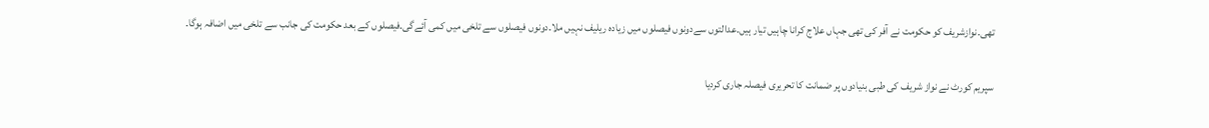تھی۔نوازشریف کو حکومت نے آفر کی تھی جہاں علاج کرانا چاہیں تیار ہیں۔عدالتوں سےدونوں فیصلوں میں زیادہ ریلیف نہیں ملا۔دونوں فیصلوں سے تلخی میں کمی آئےگی۔فیصلوں کے بعد حکومت کی جانب سے تلخی میں اضافہ ہوگا۔

سپریم کورٹ نے نواز شریف کی طبی بنیادوں پر ضمانت کا تحریری فیصلہ جاری کردیا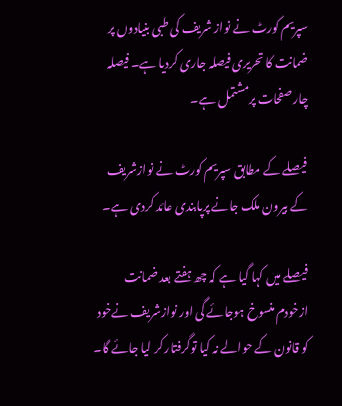سپریم کورٹ نے نواز شریف کی طبی بنیادوں پر ضمانت کا تحریری فیصلہ جاری کردیا ہے۔ فیصلہ چار صفحات پرمشتمل ہے۔

فیصلے کے مطابق سپریم کورٹ نے نوازشریف کے بیرون ملک جانے پرپابندی عائد کردی ہے۔

فیصلے میں کہا گیا ہے کہ چھ ہفتے بعد ضمانت ازخودم منسوخ ہوجائے گی اور نوازشریف نےخود کو قانون کے حوالے نہ کیا توگرفتار کر لیا جائے گا۔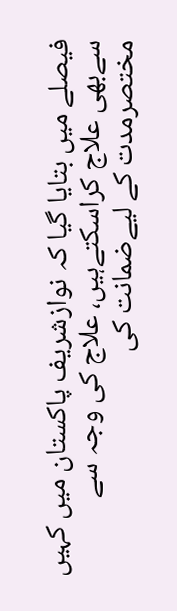فیصلے میں بتایا گیا کہ نوازشریف پاکستان میں کہیں سےبھی علاج کراسکتےہیں، علاج کی وجہ سے مختصرمدت کے لیےضمانت کی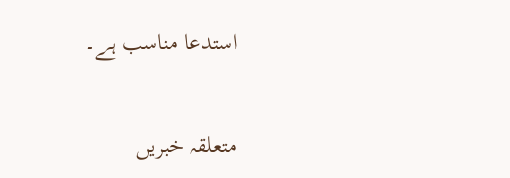استدعا مناسب ہے۔


متعلقہ خبریں